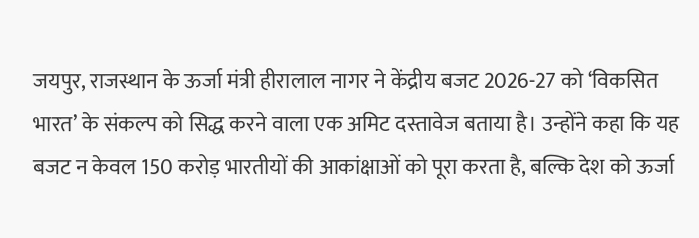जयपुर, राजस्थान के ऊर्जा मंत्री हीरालाल नागर ने केंद्रीय बजट 2026-27 को ‘विकसित भारत’ के संकल्प को सिद्ध करने वाला एक अमिट दस्तावेज बताया है। उन्होंने कहा कि यह बजट न केवल 150 करोड़ भारतीयों की आकांक्षाओं को पूरा करता है, बल्कि देश को ऊर्जा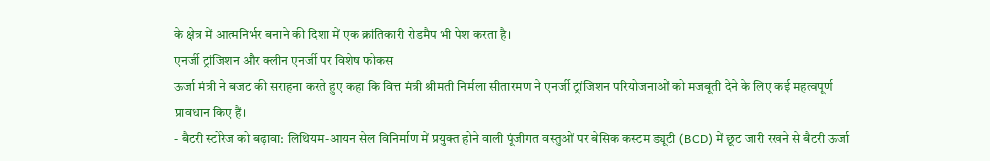के क्षेत्र में आत्मनिर्भर बनाने की दिशा में एक क्रांतिकारी रोडमैप भी पेश करता है।
एनर्जी ट्रांजिशन और क्लीन एनर्जी पर विशेष फोकस
ऊर्जा मंत्री ने बजट की सराहना करते हुए कहा कि वित्त मंत्री श्रीमती निर्मला सीतारमण ने एनर्जी ट्रांजिशन परियोजनाओं को मजबूती देने के लिए कई महत्वपूर्ण प्रावधान किए हैं।
- बैटरी स्टोरेज को बढ़ावा: लिथियम-आयन सेल विनिर्माण में प्रयुक्त होने वाली पूंजीगत वस्तुओं पर बेसिक कस्टम ड्यूटी (BCD) में छूट जारी रखने से बैटरी ऊर्जा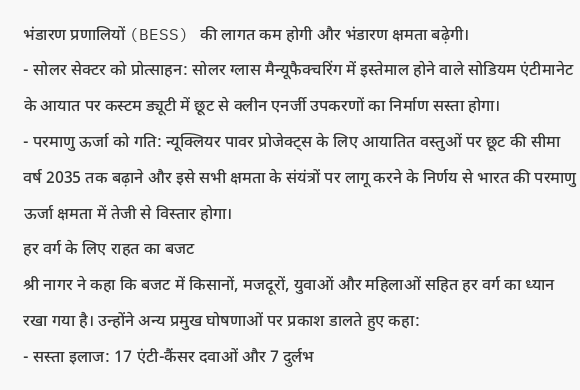भंडारण प्रणालियों (BESS) की लागत कम होगी और भंडारण क्षमता बढ़ेगी।
- सोलर सेक्टर को प्रोत्साहन: सोलर ग्लास मैन्यूफैक्चरिंग में इस्तेमाल होने वाले सोडियम एंटीमानेट के आयात पर कस्टम ड्यूटी में छूट से क्लीन एनर्जी उपकरणों का निर्माण सस्ता होगा।
- परमाणु ऊर्जा को गति: न्यूक्लियर पावर प्रोजेक्ट्स के लिए आयातित वस्तुओं पर छूट की सीमा वर्ष 2035 तक बढ़ाने और इसे सभी क्षमता के संयंत्रों पर लागू करने के निर्णय से भारत की परमाणु ऊर्जा क्षमता में तेजी से विस्तार होगा।
हर वर्ग के लिए राहत का बजट
श्री नागर ने कहा कि बजट में किसानों, मजदूरों, युवाओं और महिलाओं सहित हर वर्ग का ध्यान रखा गया है। उन्होंने अन्य प्रमुख घोषणाओं पर प्रकाश डालते हुए कहा:
- सस्ता इलाज: 17 एंटी-कैंसर दवाओं और 7 दुर्लभ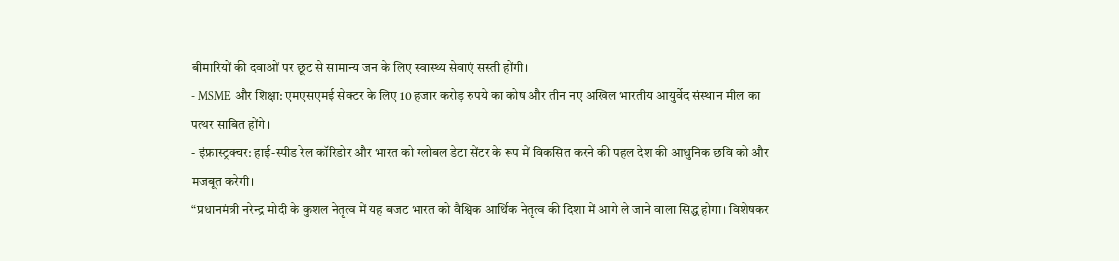बीमारियों की दवाओं पर छूट से सामान्य जन के लिए स्वास्थ्य सेवाएं सस्ती होंगी।
- MSME और शिक्षा: एमएसएमई सेक्टर के लिए 10 हजार करोड़ रुपये का कोष और तीन नए अखिल भारतीय आयुर्वेद संस्थान मील का पत्थर साबित होंगे।
- इंफ्रास्ट्रक्चर: हाई-स्पीड रेल कॉरिडोर और भारत को ग्लोबल डेटा सेंटर के रूप में विकसित करने की पहल देश की आधुनिक छवि को और मजबूत करेगी।
“प्रधानमंत्री नरेन्द्र मोदी के कुशल नेतृत्व में यह बजट भारत को वैश्विक आर्थिक नेतृत्व की दिशा में आगे ले जाने वाला सिद्ध होगा। विशेषकर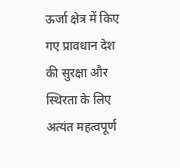ऊर्जा क्षेत्र में किए गए प्रावधान देश की सुरक्षा और स्थिरता के लिए अत्यंत महत्वपूर्ण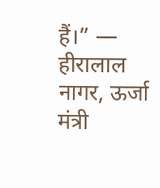हैं।” — हीरालाल नागर, ऊर्जा मंत्री